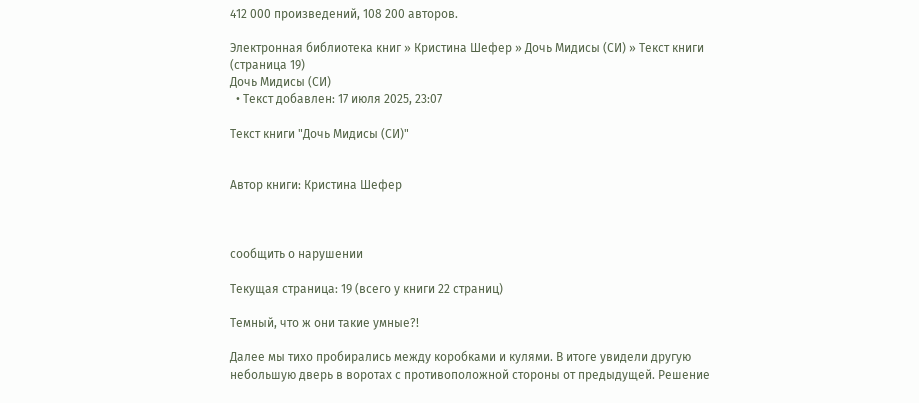412 000 произведений, 108 200 авторов.

Электронная библиотека книг » Кристина Шефер » Дочь Мидисы (СИ) » Текст книги (страница 19)
Дочь Мидисы (СИ)
  • Текст добавлен: 17 июля 2025, 23:07

Текст книги "Дочь Мидисы (СИ)"


Автор книги: Кристина Шефер



сообщить о нарушении

Текущая страница: 19 (всего у книги 22 страниц)

Темный, что ж они такие умные?!

Далее мы тихо пробирались между коробками и кулями. В итоге увидели другую небольшую дверь в воротах с противоположной стороны от предыдущей. Решение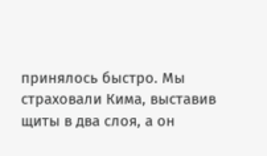принялось быстро. Мы страховали Кима, выставив щиты в два слоя, а он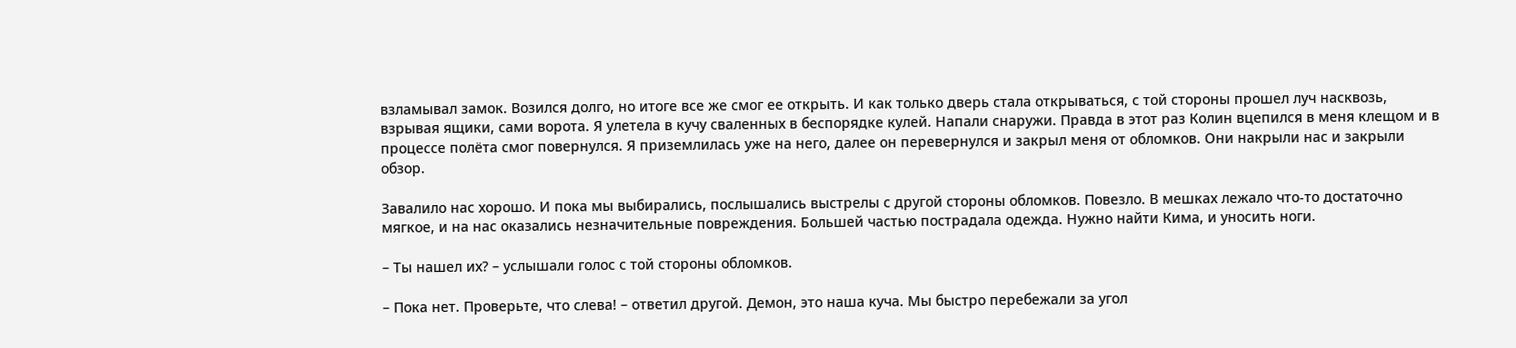взламывал замок. Возился долго, но итоге все же смог ее открыть. И как только дверь стала открываться, с той стороны прошел луч насквозь, взрывая ящики, сами ворота. Я улетела в кучу сваленных в беспорядке кулей. Напали снаружи. Правда в этот раз Колин вцепился в меня клещом и в процессе полёта смог повернулся. Я приземлилась уже на него, далее он перевернулся и закрыл меня от обломков. Они накрыли нас и закрыли обзор.

Завалило нас хорошо. И пока мы выбирались, послышались выстрелы с другой стороны обломков. Повезло. В мешках лежало что-то достаточно мягкое, и на нас оказались незначительные повреждения. Большей частью пострадала одежда. Нужно найти Кима, и уносить ноги.

– Ты нашел их? – услышали голос с той стороны обломков.

– Пока нет. Проверьте, что слева! – ответил другой. Демон, это наша куча. Мы быстро перебежали за угол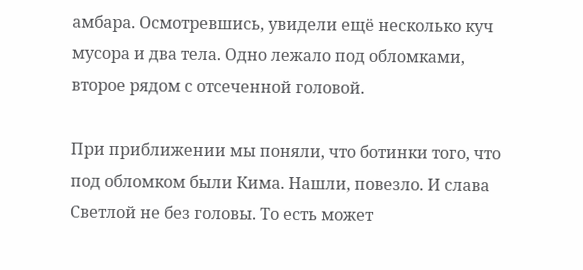амбара. Осмотревшись, увидели ещё несколько куч мусора и два тела. Одно лежало под обломками, второе рядом с отсеченной головой.

При приближении мы поняли, что ботинки того, что под обломком были Кима. Нашли, повезло. И слава Светлой не без головы. То есть может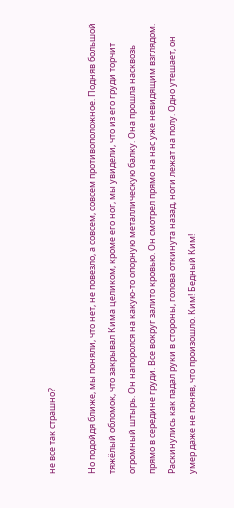не все так страшно?

Но подойдя ближе, мы поняли, что нет, не повезло, а совсем, совсем противоположное. Подняв большой тяжёлый обломок, что закрывал Кима целиком, кроме его ног, мы увидели, что из его груди торчит огромный штырь. Он напоролся на какую-то опорную металлическую балку. Она прошла насквозь прямо в середине груди. Все вокруг залито кровью. Он смотрел прямо на нас уже невидящим взглядом. Раскинулись как падал руки в стороны, голова откинута назад, ноги лежат на полу. Одно утешает, он умер даже не поняв, что произошло. Ким! Бедный Ким!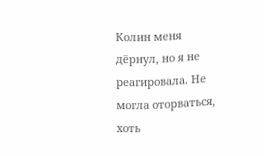Колин меня дёрнул, но я не реагировала. Не могла оторваться, хоть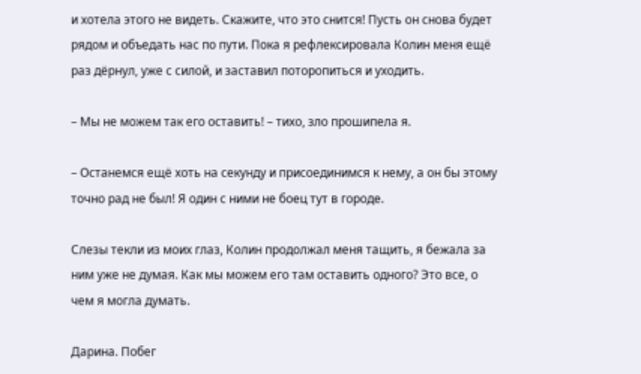и хотела этого не видеть. Скажите, что это снится! Пусть он снова будет рядом и объедать нас по пути. Пока я рефлексировала Колин меня ещё раз дёрнул, уже с силой, и заставил поторопиться и уходить.

– Мы не можем так его оставить! – тихо, зло прошипела я.

– Останемся ещё хоть на секунду и присоединимся к нему, а он бы этому точно рад не был! Я один с ними не боец тут в городе.

Слезы текли из моих глаз, Колин продолжал меня тащить, я бежала за ним уже не думая. Как мы можем его там оставить одного? Это все, о чем я могла думать.

Дарина. Побег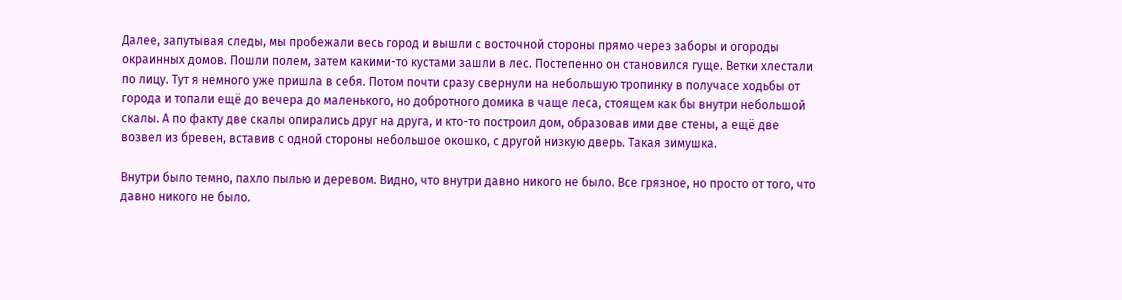Далее, запутывая следы, мы пробежали весь город и вышли с восточной стороны прямо через заборы и огороды окраинных домов. Пошли полем, затем какими-то кустами зашли в лес. Постепенно он становился гуще. Ветки хлестали по лицу. Тут я немного уже пришла в себя. Потом почти сразу свернули на небольшую тропинку в получасе ходьбы от города и топали ещё до вечера до маленького, но добротного домика в чаще леса, стоящем как бы внутри небольшой скалы. А по факту две скалы опирались друг на друга, и кто-то построил дом, образовав ими две стены, а ещё две возвел из бревен, вставив с одной стороны небольшое окошко, с другой низкую дверь. Такая зимушка.

Внутри было темно, пахло пылью и деревом. Видно, что внутри давно никого не было. Все грязное, но просто от того, что давно никого не было.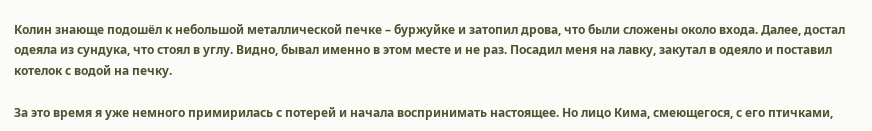Колин знающе подошёл к небольшой металлической печке – буржуйке и затопил дрова, что были сложены около входа. Далее, достал одеяла из сундука, что стоял в углу. Видно, бывал именно в этом месте и не раз. Посадил меня на лавку, закутал в одеяло и поставил котелок с водой на печку.

За это время я уже немного примирилась с потерей и начала воспринимать настоящее. Но лицо Кима, смеющегося, с его птичками,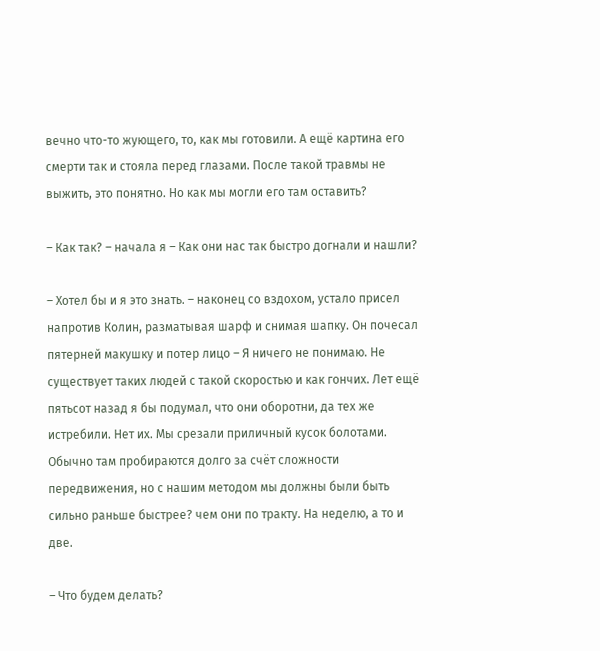вечно что-то жующего, то, как мы готовили. А ещё картина его смерти так и стояла перед глазами. После такой травмы не выжить, это понятно. Но как мы могли его там оставить?

– Как так? – начала я – Как они нас так быстро догнали и нашли?

– Хотел бы и я это знать. – наконец со вздохом, устало присел напротив Колин, разматывая шарф и снимая шапку. Он почесал пятерней макушку и потер лицо – Я ничего не понимаю. Не существует таких людей с такой скоростью и как гончих. Лет ещё пятьсот назад я бы подумал, что они оборотни, да тех же истребили. Нет их. Мы срезали приличный кусок болотами. Обычно там пробираются долго за счёт сложности передвижения, но с нашим методом мы должны были быть сильно раньше быстрее? чем они по тракту. На неделю, а то и две.

– Что будем делать?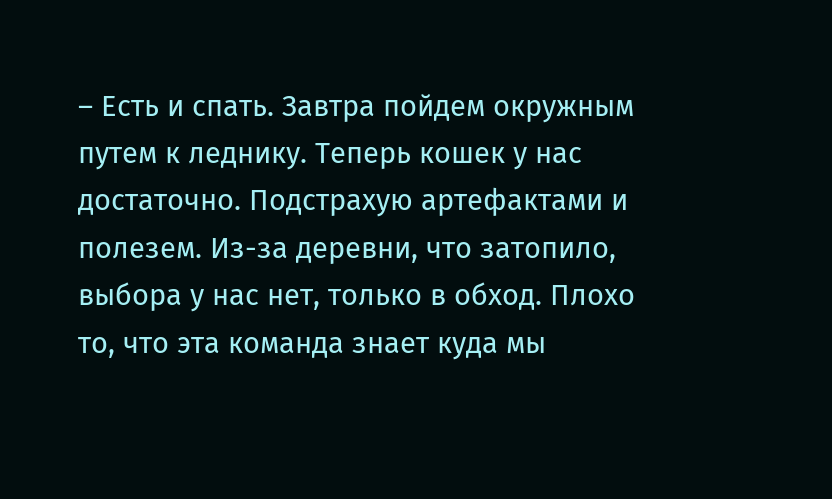– Есть и спать. Завтра пойдем окружным путем к леднику. Теперь кошек у нас достаточно. Подстрахую артефактами и полезем. Из-за деревни, что затопило, выбора у нас нет, только в обход. Плохо то, что эта команда знает куда мы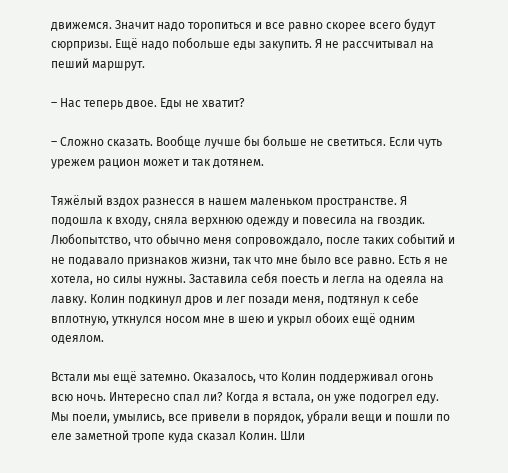движемся. Значит надо торопиться и все равно скорее всего будут сюрпризы. Ещё надо побольше еды закупить. Я не рассчитывал на пеший маршрут.

– Нас теперь двое. Еды не хватит?

– Сложно сказать. Вообще лучше бы больше не светиться. Если чуть урежем рацион может и так дотянем.

Тяжёлый вздох разнесся в нашем маленьком пространстве. Я подошла к входу, сняла верхнюю одежду и повесила на гвоздик. Любопытство, что обычно меня сопровождало, после таких событий и не подавало признаков жизни, так что мне было все равно. Есть я не хотела, но силы нужны. Заставила себя поесть и легла на одеяла на лавку. Колин подкинул дров и лег позади меня, подтянул к себе вплотную, уткнулся носом мне в шею и укрыл обоих ещё одним одеялом.

Встали мы ещё затемно. Оказалось, что Колин поддерживал огонь всю ночь. Интересно спал ли? Когда я встала, он уже подогрел еду. Мы поели, умылись, все привели в порядок, убрали вещи и пошли по еле заметной тропе куда сказал Колин. Шли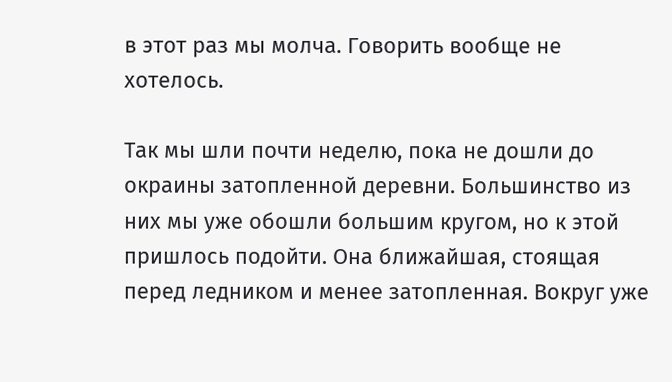в этот раз мы молча. Говорить вообще не хотелось.

Так мы шли почти неделю, пока не дошли до окраины затопленной деревни. Большинство из них мы уже обошли большим кругом, но к этой пришлось подойти. Она ближайшая, стоящая перед ледником и менее затопленная. Вокруг уже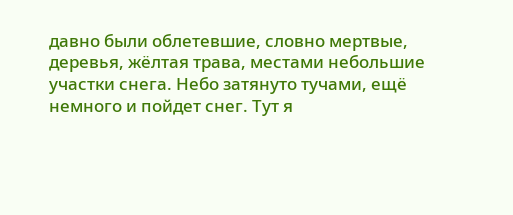давно были облетевшие, словно мертвые, деревья, жёлтая трава, местами небольшие участки снега. Небо затянуто тучами, ещё немного и пойдет снег. Тут я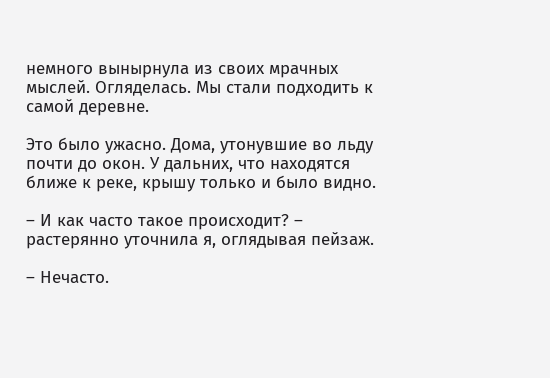немного вынырнула из своих мрачных мыслей. Огляделась. Мы стали подходить к самой деревне.

Это было ужасно. Дома, утонувшие во льду почти до окон. У дальних, что находятся ближе к реке, крышу только и было видно.

– И как часто такое происходит? – растерянно уточнила я, оглядывая пейзаж.

– Нечасто.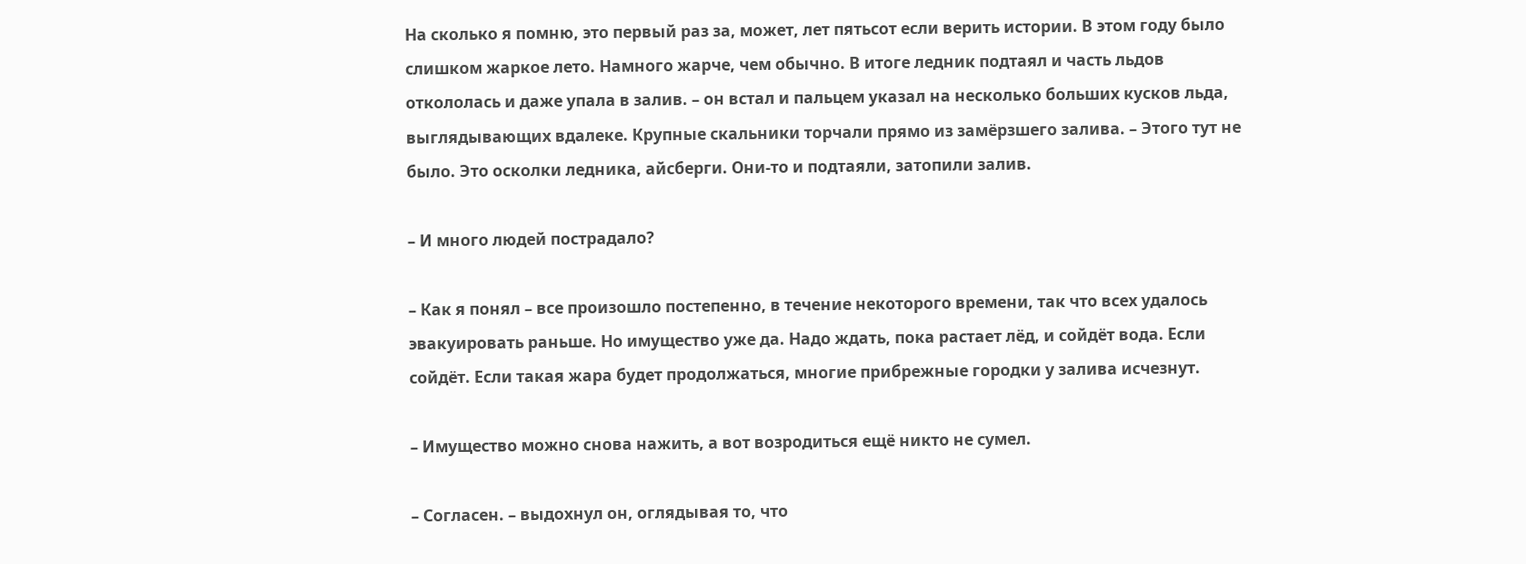На сколько я помню, это первый раз за, может, лет пятьсот если верить истории. В этом году было слишком жаркое лето. Намного жарче, чем обычно. В итоге ледник подтаял и часть льдов откололась и даже упала в залив. – он встал и пальцем указал на несколько больших кусков льда, выглядывающих вдалеке. Крупные скальники торчали прямо из замёрзшего залива. – Этого тут не было. Это осколки ледника, айсберги. Они-то и подтаяли, затопили залив.

– И много людей пострадало?

– Как я понял – все произошло постепенно, в течение некоторого времени, так что всех удалось эвакуировать раньше. Но имущество уже да. Надо ждать, пока растает лёд, и сойдёт вода. Если сойдёт. Если такая жара будет продолжаться, многие прибрежные городки у залива исчезнут.

– Имущество можно снова нажить, а вот возродиться ещё никто не сумел.

– Согласен. – выдохнул он, оглядывая то, что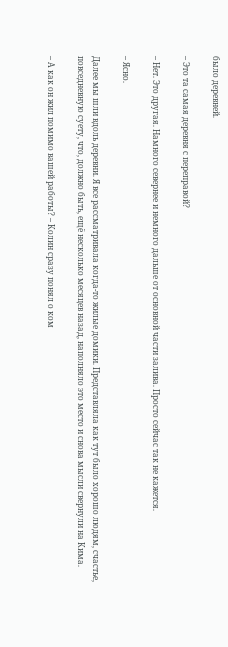было деревней.

– Это та самая деревня с переправой?

– Нет. Это другая. Намного севернее и немного дальше от основной части залива. Просто сейчас так не кажется.

– Ясно.

Далее мы шли вдоль деревни. Я все рассматривала когда-то жилые домики. Представляла как тут было хорошо людям, счастье, повседневную суету, что, должно быть, ещё несколько месяцев назад, наполняло это место и снова мысли свернули на Кима.

– А как он жил помимо вашей работы? – Колин сразу понял о ком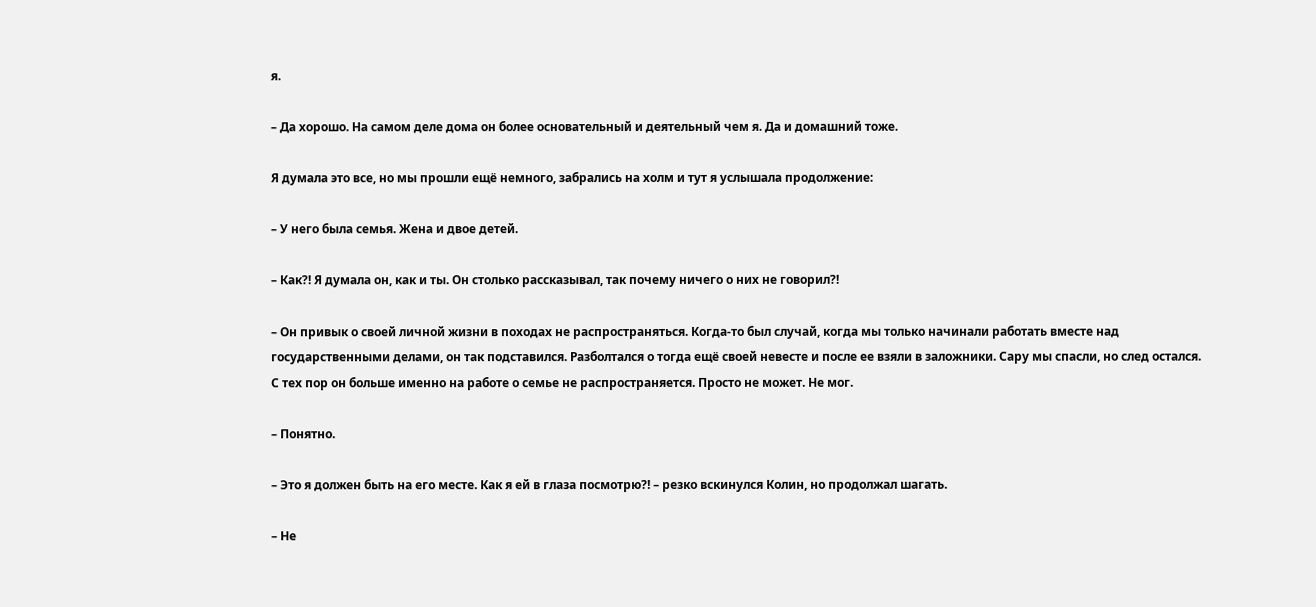я.

– Да хорошо. На самом деле дома он более основательный и деятельный чем я. Да и домашний тоже.

Я думала это все, но мы прошли ещё немного, забрались на холм и тут я услышала продолжение:

– У него была семья. Жена и двое детей.

– Как?! Я думала он, как и ты. Он столько рассказывал, так почему ничего о них не говорил?!

– Он привык о своей личной жизни в походах не распространяться. Когда-то был случай, когда мы только начинали работать вместе над государственными делами, он так подставился. Разболтался о тогда ещё своей невесте и после ее взяли в заложники. Сару мы спасли, но след остался. С тех пор он больше именно на работе о семье не распространяется. Просто не может. Не мог.

– Понятно.

– Это я должен быть на его месте. Как я ей в глаза посмотрю?! – резко вскинулся Колин, но продолжал шагать.

– Не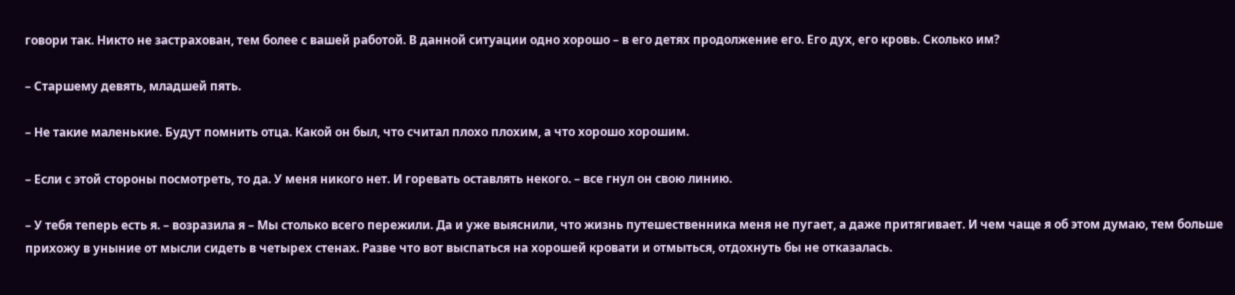говори так. Никто не застрахован, тем более с вашей работой. В данной ситуации одно хорошо – в его детях продолжение его. Его дух, его кровь. Сколько им?

– Старшему девять, младшей пять.

– Не такие маленькие. Будут помнить отца. Какой он был, что считал плохо плохим, а что хорошо хорошим.

– Если с этой стороны посмотреть, то да. У меня никого нет. И горевать оставлять некого. – все гнул он свою линию.

– У тебя теперь есть я. – возразила я – Мы столько всего пережили. Да и уже выяснили, что жизнь путешественника меня не пугает, а даже притягивает. И чем чаще я об этом думаю, тем больше прихожу в уныние от мысли сидеть в четырех стенах. Разве что вот выспаться на хорошей кровати и отмыться, отдохнуть бы не отказалась.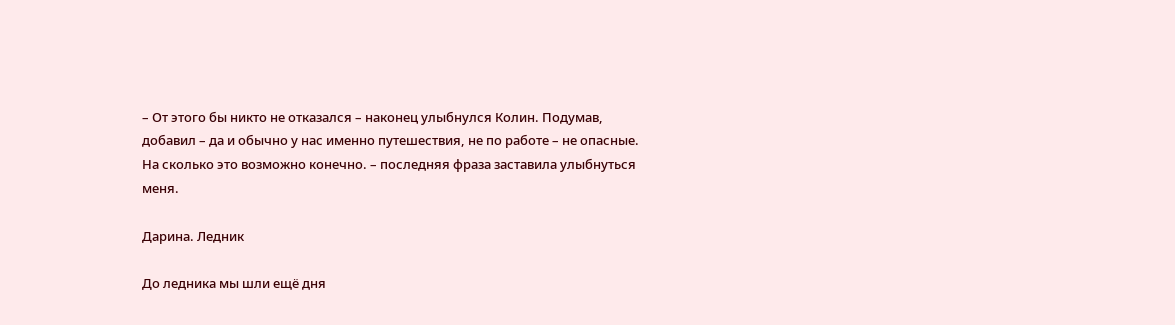– От этого бы никто не отказался – наконец улыбнулся Колин. Подумав, добавил – да и обычно у нас именно путешествия, не по работе – не опасные. На сколько это возможно конечно. – последняя фраза заставила улыбнуться меня.

Дарина. Ледник

До ледника мы шли ещё дня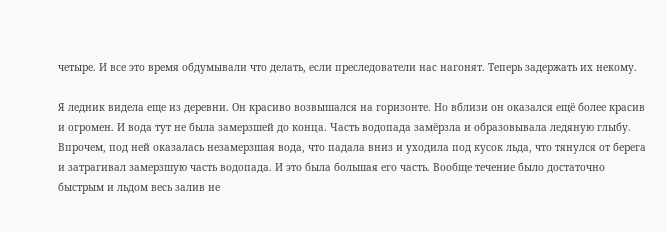четыре. И все это время обдумывали что делать, если преследователи нас нагонят. Теперь задержать их некому.

Я ледник видела еще из деревни. Он красиво возвышался на горизонте. Но вблизи он оказался ещё более красив и огромен. И вода тут не была замерзшей до конца. Часть водопада замёрзла и образовывала ледяную глыбу. Впрочем, под ней оказалась незамерзшая вода, что падала вниз и уходила под кусок льда, что тянулся от берега и затрагивал замерзшую часть водопада. И это была большая его часть. Вообще течение было достаточно быстрым и льдом весь залив не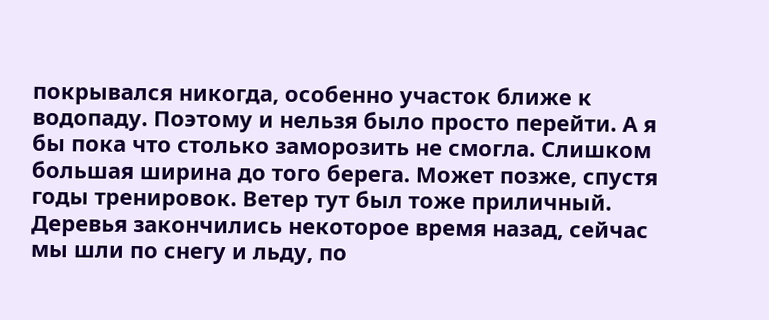покрывался никогда, особенно участок ближе к водопаду. Поэтому и нельзя было просто перейти. А я бы пока что столько заморозить не смогла. Слишком большая ширина до того берега. Может позже, спустя годы тренировок. Ветер тут был тоже приличный. Деревья закончились некоторое время назад, сейчас мы шли по снегу и льду, по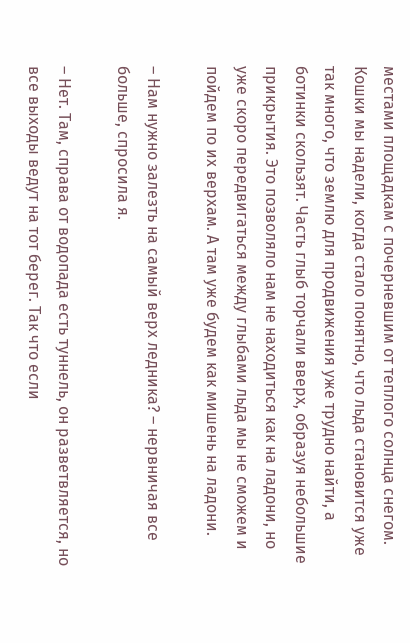местами площадкам с почерневшим от теплого солнца снегом. Кошки мы надели, когда стало понятно, что льда становится уже так много, что землю для продвижения уже трудно найти, а ботинки скользят. Часть глыб торчали вверх, образуя небольшие прикрытия. Это позволяло нам не находиться как на ладони, но уже скоро передвигаться между глыбами льда мы не сможем и пойдем по их верхам. А там уже будем как мишень на ладони.

– Нам нужно залезть на самый верх ледника? – нервничая все больше, спросила я.

– Нет. Там, справа от водопада есть туннель, он разветвляется, но все выходы ведут на тот берег. Так что если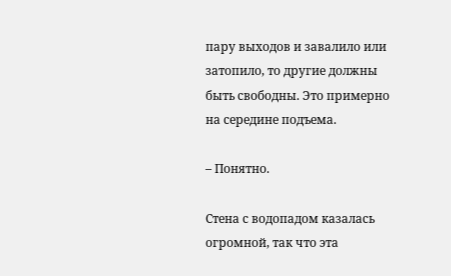пару выходов и завалило или затопило, то другие должны быть свободны. Это примерно на середине подъема.

– Понятно.

Стена с водопадом казалась огромной, так что эта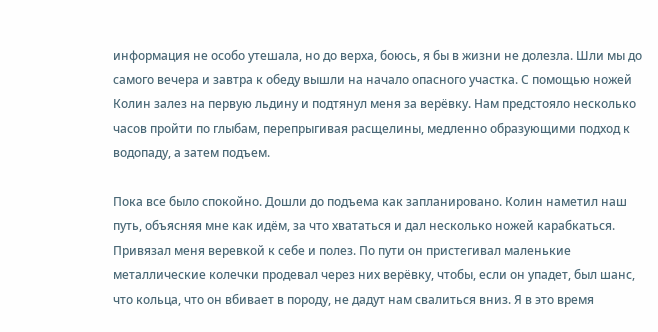информация не особо утешала, но до верха, боюсь, я бы в жизни не долезла. Шли мы до самого вечера и завтра к обеду вышли на начало опасного участка. С помощью ножей Колин залез на первую льдину и подтянул меня за верёвку. Нам предстояло несколько часов пройти по глыбам, перепрыгивая расщелины, медленно образующими подход к водопаду, а затем подъем.

Пока все было спокойно. Дошли до подъема как запланировано. Колин наметил наш путь, объясняя мне как идём, за что хвататься и дал несколько ножей карабкаться. Привязал меня веревкой к себе и полез. По пути он пристегивал маленькие металлические колечки продевал через них верёвку, чтобы, если он упадет, был шанс, что кольца, что он вбивает в породу, не дадут нам свалиться вниз. Я в это время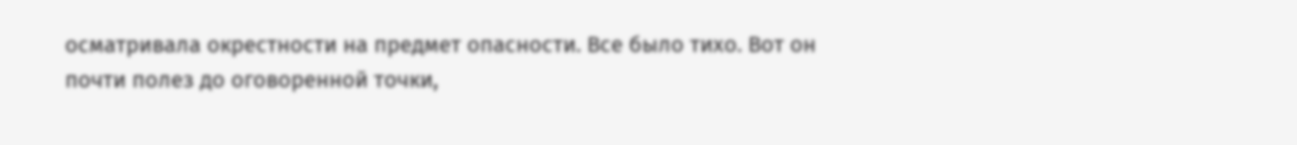осматривала окрестности на предмет опасности. Все было тихо. Вот он почти полез до оговоренной точки,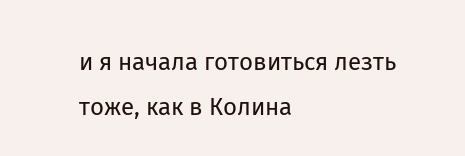и я начала готовиться лезть тоже, как в Колина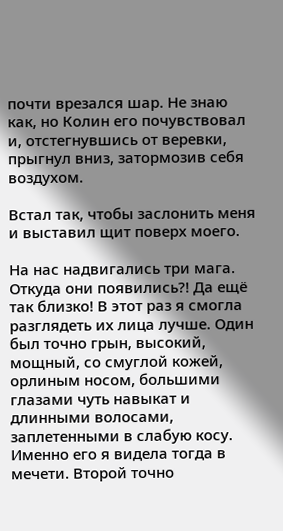почти врезался шар. Не знаю как, но Колин его почувствовал и, отстегнувшись от веревки, прыгнул вниз, затормозив себя воздухом.

Встал так, чтобы заслонить меня и выставил щит поверх моего.

На нас надвигались три мага. Откуда они появились?! Да ещё так близко! В этот раз я смогла разглядеть их лица лучше. Один был точно грын, высокий, мощный, со смуглой кожей, орлиным носом, большими глазами чуть навыкат и длинными волосами, заплетенными в слабую косу. Именно его я видела тогда в мечети. Второй точно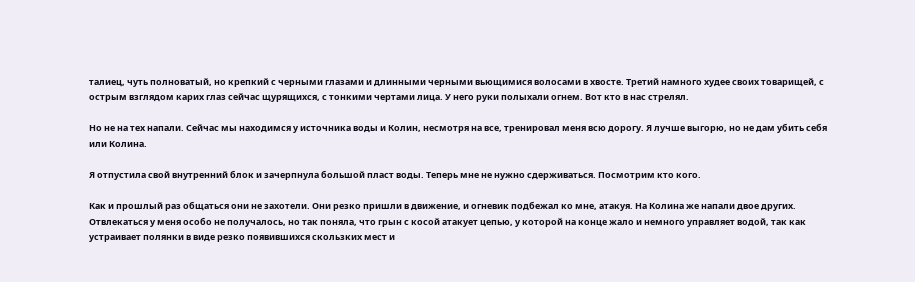талиец, чуть полноватый, но крепкий с черными глазами и длинными черными вьющимися волосами в хвосте. Третий намного худее своих товарищей, с острым взглядом карих глаз сейчас щурящихся, с тонкими чертами лица. У него руки полыхали огнем. Вот кто в нас стрелял.

Но не на тех напали. Сейчас мы находимся у источника воды и Колин, несмотря на все, тренировал меня всю дорогу. Я лучше выгорю, но не дам убить себя или Колина.

Я отпустила свой внутренний блок и зачерпнула большой пласт воды. Теперь мне не нужно сдерживаться. Посмотрим кто кого.

Как и прошлый раз общаться они не захотели. Они резко пришли в движение, и огневик подбежал ко мне, атакуя. На Колина же напали двое других. Отвлекаться у меня особо не получалось, но так поняла, что грын с косой атакует цепью, у которой на конце жало и немного управляет водой, так как устраивает полянки в виде резко появившихся скользких мест и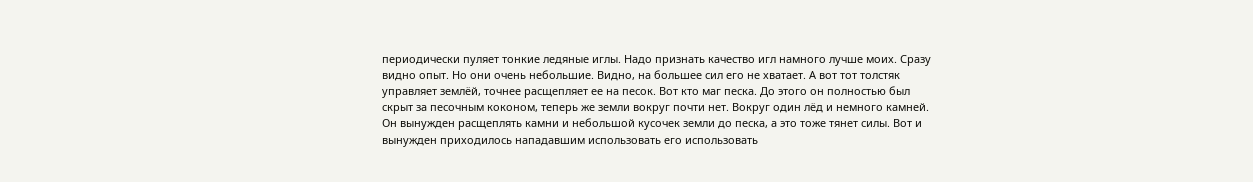периодически пуляет тонкие ледяные иглы. Надо признать качество игл намного лучше моих. Сразу видно опыт. Но они очень небольшие. Видно, на большее сил его не хватает. А вот тот толстяк управляет землёй, точнее расщепляет ее на песок. Вот кто маг песка. До этого он полностью был скрыт за песочным коконом, теперь же земли вокруг почти нет. Вокруг один лёд и немного камней. Он вынужден расщеплять камни и небольшой кусочек земли до песка, а это тоже тянет силы. Вот и вынужден приходилось нападавшим использовать его использовать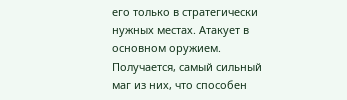его только в стратегически нужных местах. Атакует в основном оружием. Получается, самый сильный маг из них, что способен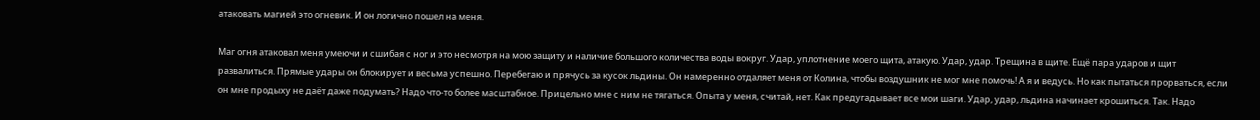атаковать магией это огневик. И он логично пошел на меня.

Маг огня атаковал меня умеючи и сшибая с ног и это несмотря на мою защиту и наличие большого количества воды вокруг. Удар, уплотнение моего щита, атакую. Удар, удар. Трещина в щите. Ещё пара ударов и щит развалиться. Прямые удары он блокирует и весьма успешно. Перебегаю и прячусь за кусок льдины. Он намеренно отдаляет меня от Колина, чтобы воздушник не мог мне помочь! А я и ведусь. Но как пытаться прорваться, если он мне продыху не даёт даже подумать? Надо что-то более масштабное. Прицельно мне с ним не тягаться. Опыта у меня, считай, нет. Как предугадывает все мои шаги. Удар, удар, льдина начинает крошиться. Так. Надо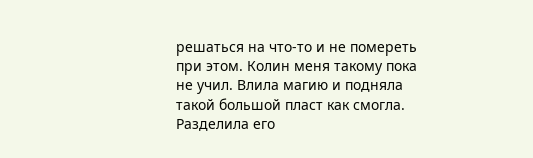решаться на что-то и не помереть при этом. Колин меня такому пока не учил. Влила магию и подняла такой большой пласт как смогла. Разделила его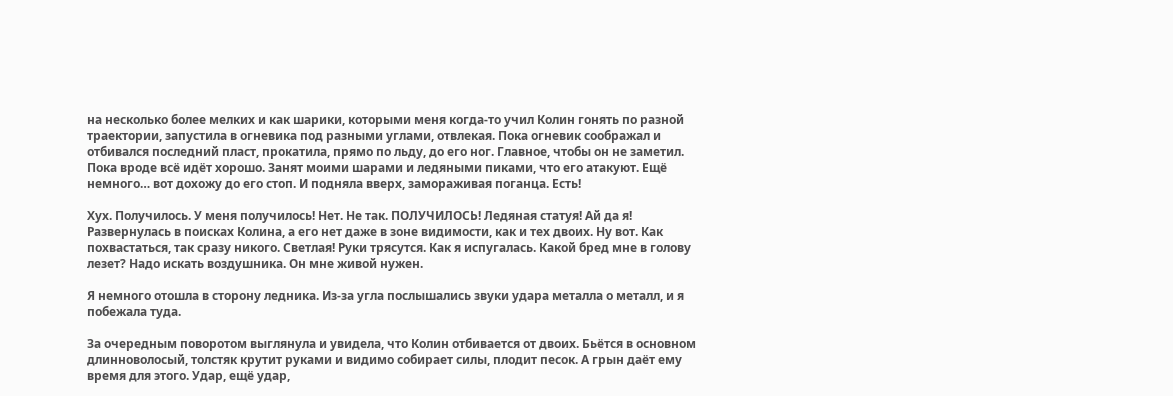на несколько более мелких и как шарики, которыми меня когда-то учил Колин гонять по разной траектории, запустила в огневика под разными углами, отвлекая. Пока огневик соображал и отбивался последний пласт, прокатила, прямо по льду, до его ног. Главное, чтобы он не заметил. Пока вроде всё идёт хорошо. Занят моими шарами и ледяными пиками, что его атакуют. Ещё немного… вот дохожу до его стоп. И подняла вверх, замораживая поганца. Есть!

Хух. Получилось. У меня получилось! Нет. Не так. ПОЛУЧИЛОСЬ! Ледяная статуя! Ай да я! Развернулась в поисках Колина, а его нет даже в зоне видимости, как и тех двоих. Ну вот. Как похвастаться, так сразу никого. Светлая! Руки трясутся. Как я испугалась. Какой бред мне в голову лезет? Надо искать воздушника. Он мне живой нужен.

Я немного отошла в сторону ледника. Из-за угла послышались звуки удара металла о металл, и я побежала туда.

За очередным поворотом выглянула и увидела, что Колин отбивается от двоих. Бьётся в основном длинноволосый, толстяк крутит руками и видимо собирает силы, плодит песок. А грын даёт ему время для этого. Удар, ещё удар,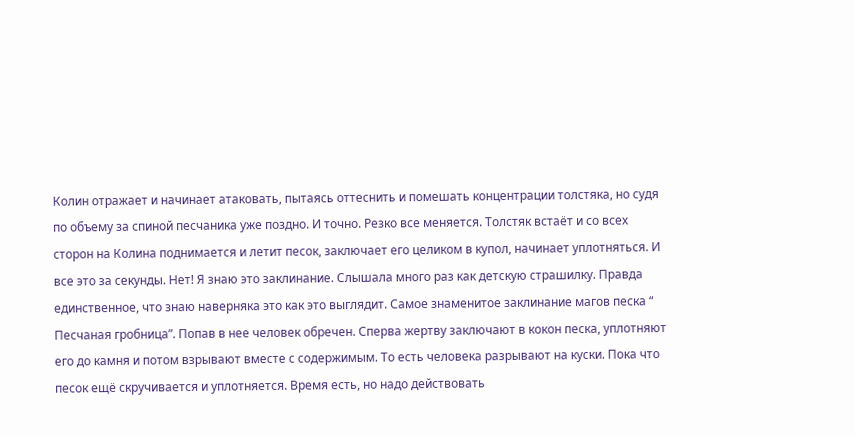Колин отражает и начинает атаковать, пытаясь оттеснить и помешать концентрации толстяка, но судя по объему за спиной песчаника уже поздно. И точно. Резко все меняется. Толстяк встаёт и со всех сторон на Колина поднимается и летит песок, заключает его целиком в купол, начинает уплотняться. И все это за секунды. Нет! Я знаю это заклинание. Слышала много раз как детскую страшилку. Правда единственное, что знаю наверняка это как это выглядит. Самое знаменитое заклинание магов песка “ Песчаная гробница”. Попав в нее человек обречен. Сперва жертву заключают в кокон песка, уплотняют его до камня и потом взрывают вместе с содержимым. То есть человека разрывают на куски. Пока что песок ещё скручивается и уплотняется. Время есть, но надо действовать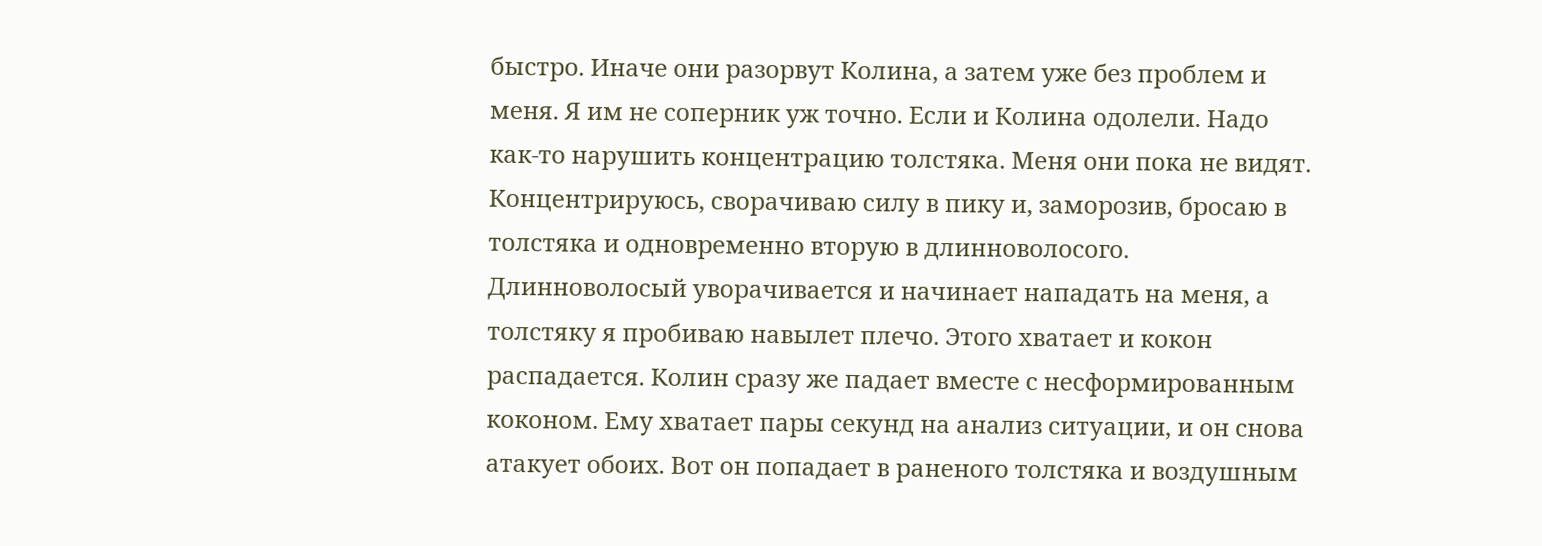быстро. Иначе они разорвут Колина, а затем уже без проблем и меня. Я им не соперник уж точно. Если и Колина одолели. Надо как-то нарушить концентрацию толстяка. Меня они пока не видят. Концентрируюсь, сворачиваю силу в пику и, заморозив, бросаю в толстяка и одновременно вторую в длинноволосого. Длинноволосый уворачивается и начинает нападать на меня, а толстяку я пробиваю навылет плечо. Этого хватает и кокон распадается. Колин сразу же падает вместе с несформированным коконом. Ему хватает пары секунд на анализ ситуации, и он снова атакует обоих. Вот он попадает в раненого толстяка и воздушным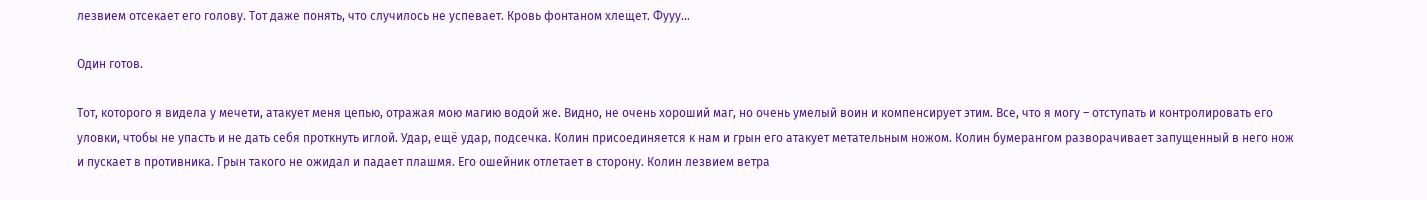лезвием отсекает его голову. Тот даже понять, что случилось не успевает. Кровь фонтаном хлещет. Фууу…

Один готов.

Тот, которого я видела у мечети, атакует меня цепью, отражая мою магию водой же. Видно, не очень хороший маг, но очень умелый воин и компенсирует этим. Все, что я могу – отступать и контролировать его уловки, чтобы не упасть и не дать себя проткнуть иглой. Удар, ещё удар, подсечка. Колин присоединяется к нам и грын его атакует метательным ножом. Колин бумерангом разворачивает запущенный в него нож и пускает в противника. Грын такого не ожидал и падает плашмя. Его ошейник отлетает в сторону. Колин лезвием ветра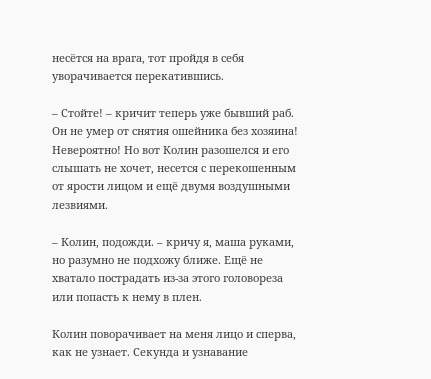несётся на врага, тот пройдя в себя уворачивается перекатившись.

– Стойте! – кричит теперь уже бывший раб. Он не умер от снятия ошейника без хозяина! Невероятно! Но вот Колин разошелся и его слышать не хочет, несется с перекошенным от ярости лицом и ещё двумя воздушными лезвиями.

– Колин, подожди. – кричу я, маша руками, но разумно не подхожу ближе. Ещё не хватало пострадать из-за этого головореза или попасть к нему в плен.

Колин поворачивает на меня лицо и сперва, как не узнает. Секунда и узнавание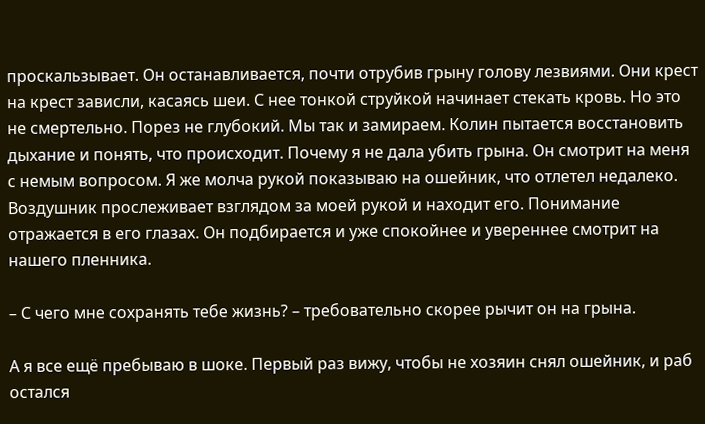проскальзывает. Он останавливается, почти отрубив грыну голову лезвиями. Они крест на крест зависли, касаясь шеи. С нее тонкой струйкой начинает стекать кровь. Но это не смертельно. Порез не глубокий. Мы так и замираем. Колин пытается восстановить дыхание и понять, что происходит. Почему я не дала убить грына. Он смотрит на меня с немым вопросом. Я же молча рукой показываю на ошейник, что отлетел недалеко. Воздушник прослеживает взглядом за моей рукой и находит его. Понимание отражается в его глазах. Он подбирается и уже спокойнее и увереннее смотрит на нашего пленника.

– С чего мне сохранять тебе жизнь? – требовательно скорее рычит он на грына.

А я все ещё пребываю в шоке. Первый раз вижу, чтобы не хозяин снял ошейник, и раб остался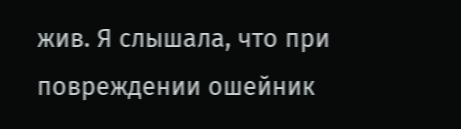жив. Я слышала, что при повреждении ошейник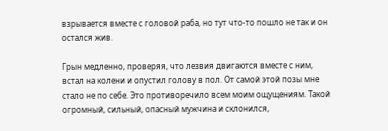взрывается вместе с головой раба, но тут что-то пошло не так и он остался жив.

Грын медленно, проверяя, что лезвия двигаются вместе с ним, встал на колени и опустил голову в пол. От самой этой позы мне стало не по себе. Это противоречило всем моим ощущениям. Такой огромный, сильный, опасный мужчина и склонился,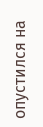опустился на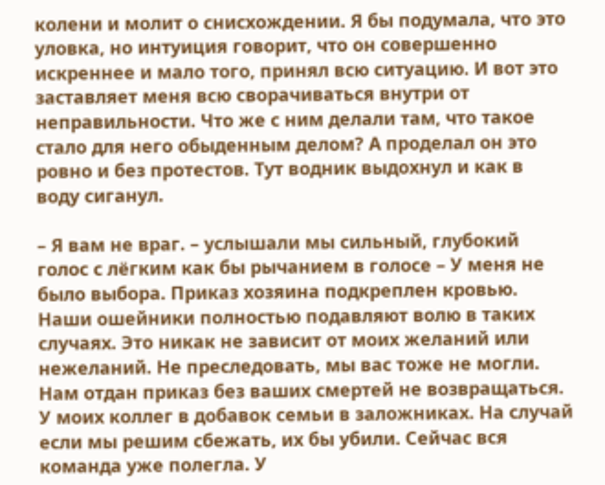колени и молит о снисхождении. Я бы подумала, что это уловка, но интуиция говорит, что он совершенно искреннее и мало того, принял всю ситуацию. И вот это заставляет меня всю сворачиваться внутри от неправильности. Что же с ним делали там, что такое стало для него обыденным делом? А проделал он это ровно и без протестов. Тут водник выдохнул и как в воду сиганул.

– Я вам не враг. – услышали мы сильный, глубокий голос с лёгким как бы рычанием в голосе – У меня не было выбора. Приказ хозяина подкреплен кровью. Наши ошейники полностью подавляют волю в таких случаях. Это никак не зависит от моих желаний или нежеланий. Не преследовать, мы вас тоже не могли. Нам отдан приказ без ваших смертей не возвращаться. У моих коллег в добавок семьи в заложниках. На случай если мы решим сбежать, их бы убили. Сейчас вся команда уже полегла. У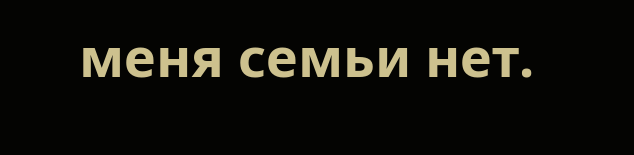меня семьи нет.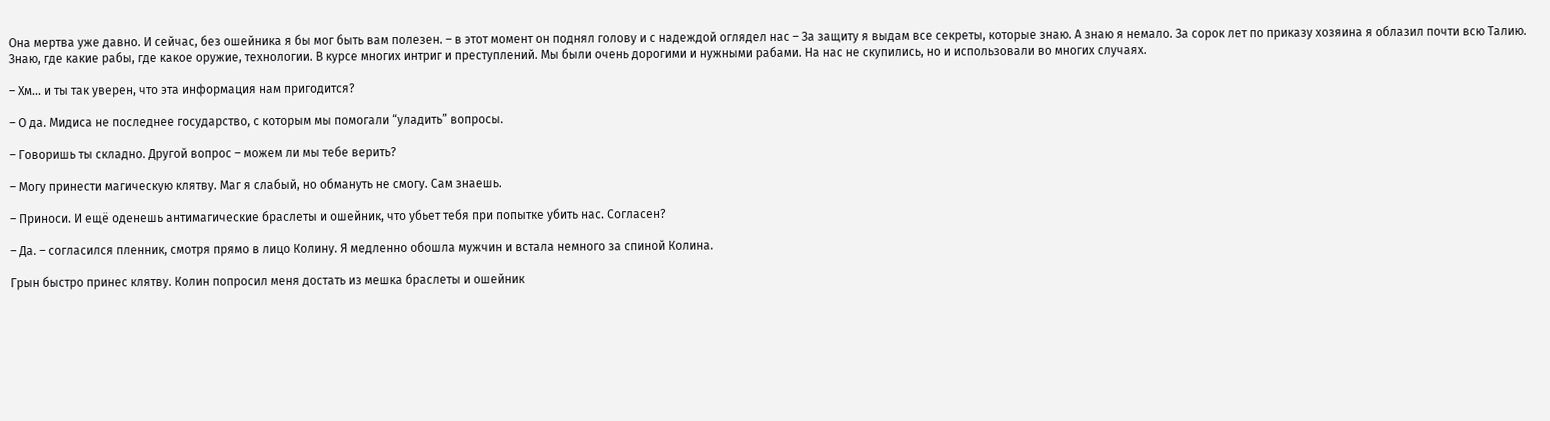Она мертва уже давно. И сейчас, без ошейника я бы мог быть вам полезен. – в этот момент он поднял голову и с надеждой оглядел нас – За защиту я выдам все секреты, которые знаю. А знаю я немало. За сорок лет по приказу хозяина я облазил почти всю Талию. Знаю, где какие рабы, где какое оружие, технологии. В курсе многих интриг и преступлений. Мы были очень дорогими и нужными рабами. На нас не скупились, но и использовали во многих случаях.

– Хм… и ты так уверен, что эта информация нам пригодится?

– О да. Мидиса не последнее государство, с которым мы помогали “уладить” вопросы.

– Говоришь ты складно. Другой вопрос – можем ли мы тебе верить?

– Могу принести магическую клятву. Маг я слабый, но обмануть не смогу. Сам знаешь.

– Приноси. И ещё оденешь антимагические браслеты и ошейник, что убьет тебя при попытке убить нас. Согласен?

– Да. – согласился пленник, смотря прямо в лицо Колину. Я медленно обошла мужчин и встала немного за спиной Колина.

Грын быстро принес клятву. Колин попросил меня достать из мешка браслеты и ошейник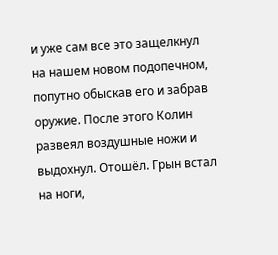и уже сам все это защелкнул на нашем новом подопечном, попутно обыскав его и забрав оружие. После этого Колин развеял воздушные ножи и выдохнул. Отошёл. Грын встал на ноги,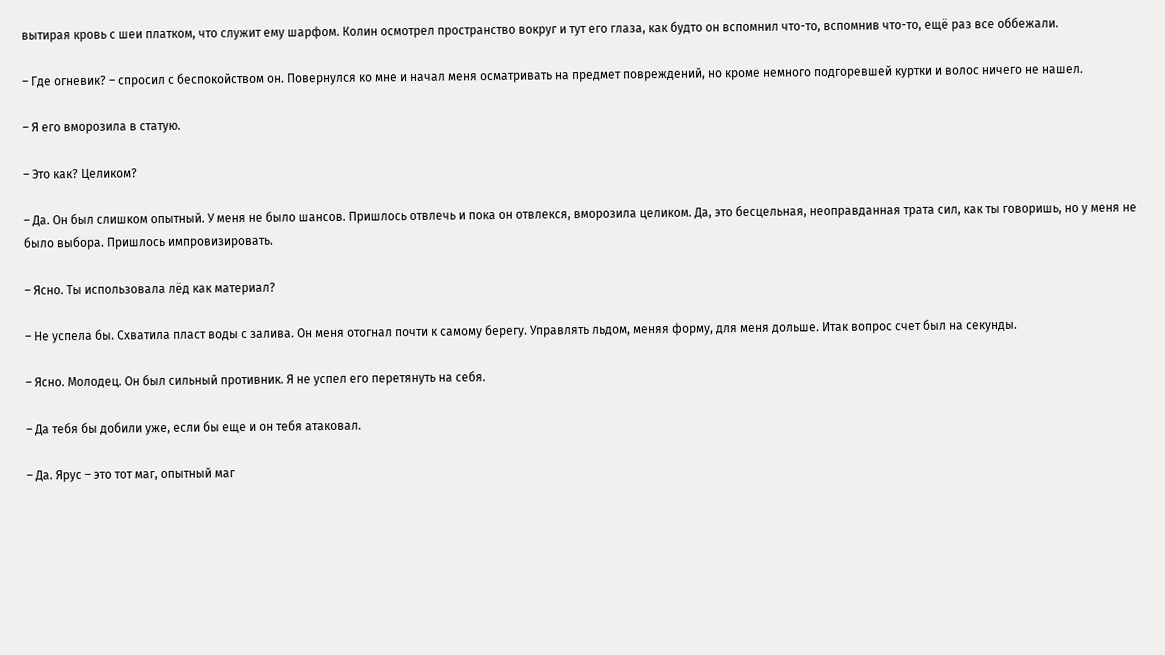вытирая кровь с шеи платком, что служит ему шарфом. Колин осмотрел пространство вокруг и тут его глаза, как будто он вспомнил что-то, вспомнив что-то, ещё раз все оббежали.

– Где огневик? – спросил с беспокойством он. Повернулся ко мне и начал меня осматривать на предмет повреждений, но кроме немного подгоревшей куртки и волос ничего не нашел.

– Я его вморозила в статую.

– Это как? Целиком?

– Да. Он был слишком опытный. У меня не было шансов. Пришлось отвлечь и пока он отвлекся, вморозила целиком. Да, это бесцельная, неоправданная трата сил, как ты говоришь, но у меня не было выбора. Пришлось импровизировать.

– Ясно. Ты использовала лёд как материал?

– Не успела бы. Схватила пласт воды с залива. Он меня отогнал почти к самому берегу. Управлять льдом, меняя форму, для меня дольше. Итак вопрос счет был на секунды.

– Ясно. Молодец. Он был сильный противник. Я не успел его перетянуть на себя.

– Да тебя бы добили уже, если бы еще и он тебя атаковал.

– Да. Ярус – это тот маг, опытный маг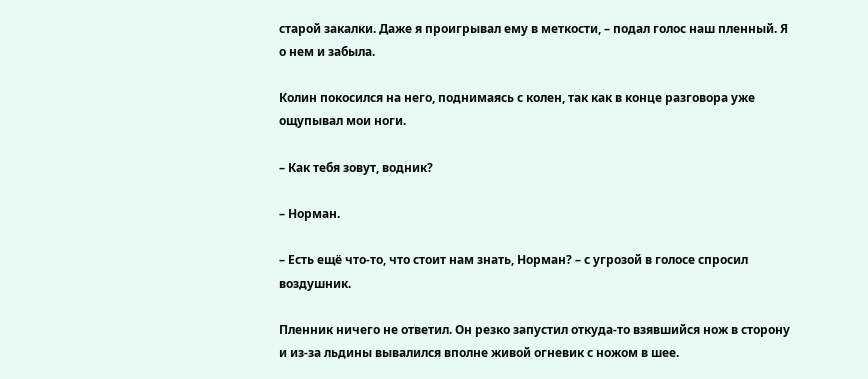старой закалки. Даже я проигрывал ему в меткости, – подал голос наш пленный. Я о нем и забыла.

Колин покосился на него, поднимаясь с колен, так как в конце разговора уже ощупывал мои ноги.

– Как тебя зовут, водник?

– Норман.

– Есть ещё что-то, что стоит нам знать, Норман? – с угрозой в голосе спросил воздушник.

Пленник ничего не ответил. Он резко запустил откуда-то взявшийся нож в сторону и из-за льдины вывалился вполне живой огневик с ножом в шее.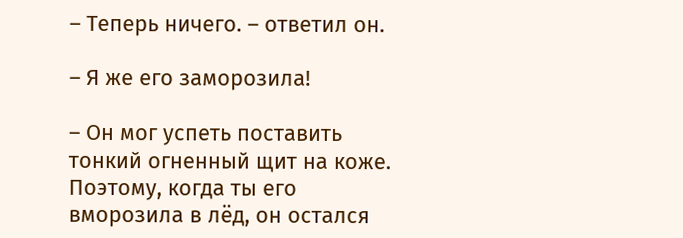– Теперь ничего. – ответил он.

– Я же его заморозила!

– Он мог успеть поставить тонкий огненный щит на коже. Поэтому, когда ты его вморозила в лёд, он остался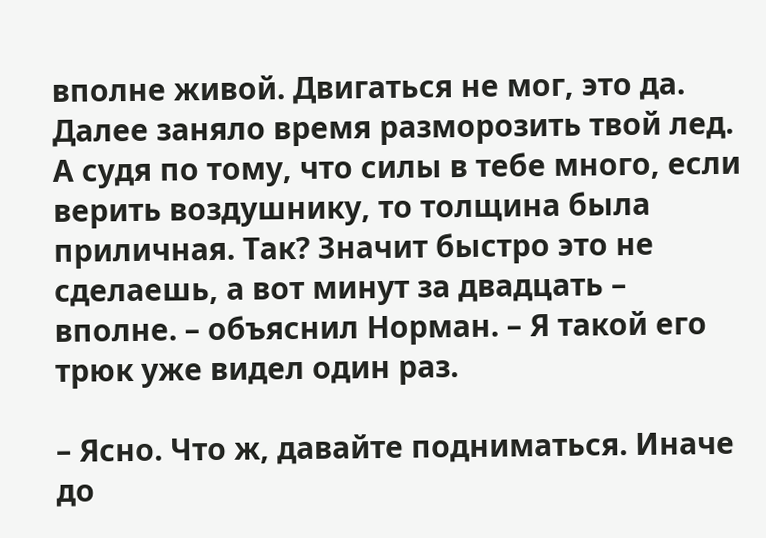вполне живой. Двигаться не мог, это да. Далее заняло время разморозить твой лед. А судя по тому, что силы в тебе много, если верить воздушнику, то толщина была приличная. Так? Значит быстро это не сделаешь, а вот минут за двадцать – вполне. – объяснил Норман. – Я такой его трюк уже видел один раз.

– Ясно. Что ж, давайте подниматься. Иначе до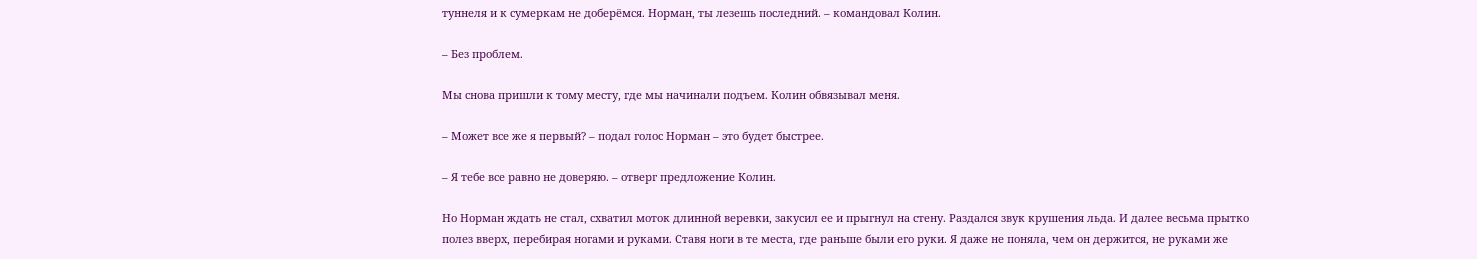туннеля и к сумеркам не доберёмся. Норман, ты лезешь последний. – командовал Колин.

– Без проблем.

Мы снова пришли к тому месту, где мы начинали подъем. Колин обвязывал меня.

– Может все же я первый? – подал голос Норман – это будет быстрее.

– Я тебе все равно не доверяю. – отверг предложение Колин.

Но Норман ждать не стал, схватил моток длинной веревки, закусил ее и прыгнул на стену. Раздался звук крушения льда. И далее весьма прытко полез вверх, перебирая ногами и руками. Ставя ноги в те места, где раньше были его руки. Я даже не поняла, чем он держится, не руками же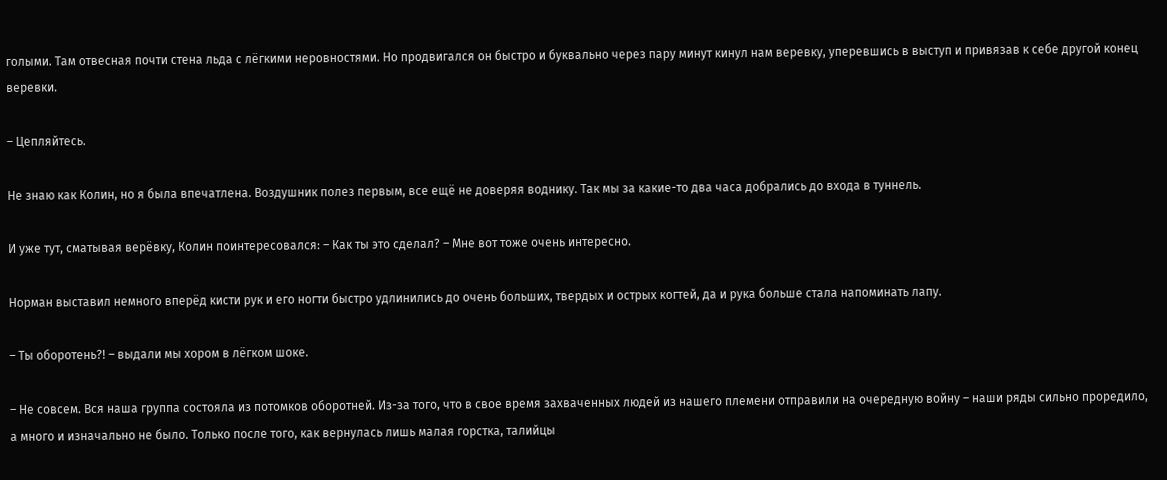голыми. Там отвесная почти стена льда с лёгкими неровностями. Но продвигался он быстро и буквально через пару минут кинул нам веревку, уперевшись в выступ и привязав к себе другой конец веревки.

– Цепляйтесь.

Не знаю как Колин, но я была впечатлена. Воздушник полез первым, все ещё не доверяя воднику. Так мы за какие-то два часа добрались до входа в туннель.

И уже тут, сматывая верёвку, Колин поинтересовался: – Как ты это сделал? – Мне вот тоже очень интересно.

Норман выставил немного вперёд кисти рук и его ногти быстро удлинились до очень больших, твердых и острых когтей, да и рука больше стала напоминать лапу.

– Ты оборотень?! – выдали мы хором в лёгком шоке.

– Не совсем. Вся наша группа состояла из потомков оборотней. Из-за того, что в свое время захваченных людей из нашего племени отправили на очередную войну – наши ряды сильно проредило, а много и изначально не было. Только после того, как вернулась лишь малая горстка, талийцы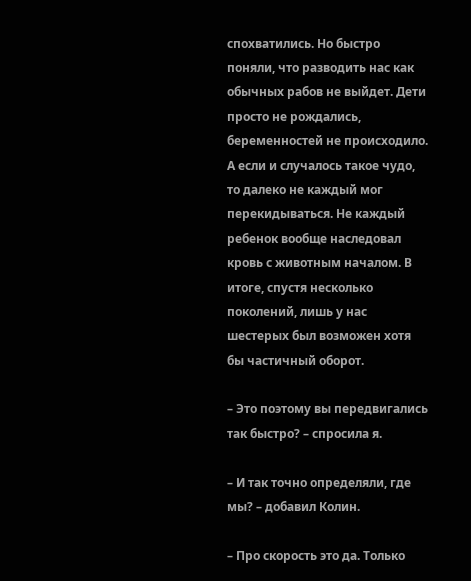спохватились. Но быстро поняли, что разводить нас как обычных рабов не выйдет. Дети просто не рождались, беременностей не происходило. А если и случалось такое чудо, то далеко не каждый мог перекидываться. Не каждый ребенок вообще наследовал кровь с животным началом. В итоге, спустя несколько поколений, лишь у нас шестерых был возможен хотя бы частичный оборот.

– Это поэтому вы передвигались так быстро? – спросила я.

– И так точно определяли, где мы? – добавил Колин.

– Про скорость это да. Только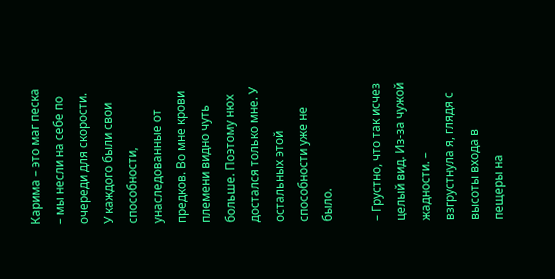Карима – это маг песка – мы несли на себе по очереди для скорости. У каждого были свои способности, унаследованные от предков. Во мне крови племени видно чуть больше. Поэтому нюх достался только мне. У остальных этой способности уже не было.

– Грустно, что так исчез целый вид. Из-за чужой жадности. – взгрустнула я, глядя с высоты входа в пещеры на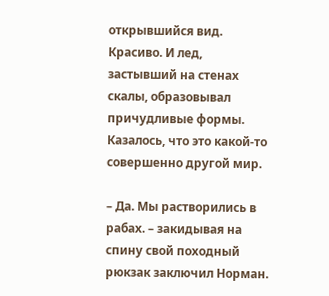открывшийся вид. Красиво. И лед, застывший на стенах скалы, образовывал причудливые формы. Казалось, что это какой-то совершенно другой мир.

– Да. Мы растворились в рабах. – закидывая на спину свой походный рюкзак заключил Норман.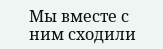Мы вместе с ним сходили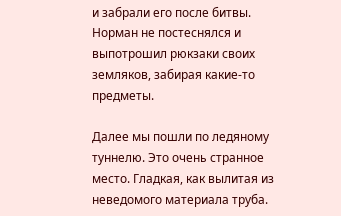и забрали его после битвы. Норман не постеснялся и выпотрошил рюкзаки своих земляков, забирая какие-то предметы.

Далее мы пошли по ледяному туннелю. Это очень странное место. Гладкая, как вылитая из неведомого материала труба.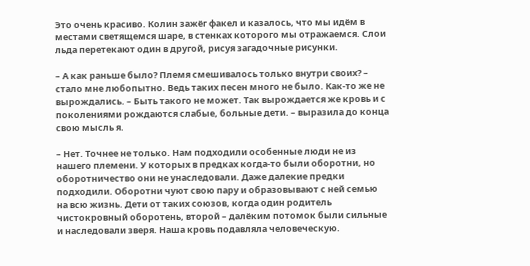Это очень красиво. Колин зажёг факел и казалось, что мы идём в местами светящемся шаре, в стенках которого мы отражаемся. Слои льда перетекают один в другой, рисуя загадочные рисунки.

– А как раньше было? Племя смешивалось только внутри своих? – стало мне любопытно. Ведь таких песен много не было. Как-то же не вырождались. – Быть такого не может. Так вырождается же кровь и с поколениями рождаются слабые, больные дети. – выразила до конца свою мысль я.

– Нет. Точнее не только. Нам подходили особенные люди не из нашего племени. У которых в предках когда-то были оборотни, но оборотничество они не унаследовали. Даже далекие предки подходили. Оборотни чуют свою пару и образовывают с ней семью на всю жизнь. Дети от таких союзов, когда один родитель чистокровный оборотень, второй – далёким потомок были сильные и наследовали зверя. Наша кровь подавляла человеческую.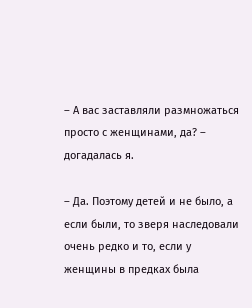– А вас заставляли размножаться просто с женщинами, да? – догадалась я.

– Да. Поэтому детей и не было, а если были, то зверя наследовали очень редко и то, если у женщины в предках была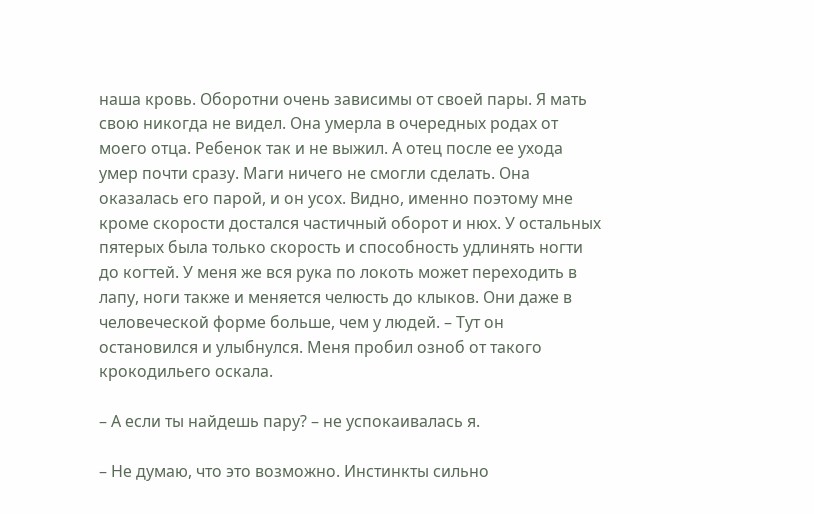наша кровь. Оборотни очень зависимы от своей пары. Я мать свою никогда не видел. Она умерла в очередных родах от моего отца. Ребенок так и не выжил. А отец после ее ухода умер почти сразу. Маги ничего не смогли сделать. Она оказалась его парой, и он усох. Видно, именно поэтому мне кроме скорости достался частичный оборот и нюх. У остальных пятерых была только скорость и способность удлинять ногти до когтей. У меня же вся рука по локоть может переходить в лапу, ноги также и меняется челюсть до клыков. Они даже в человеческой форме больше, чем у людей. – Тут он остановился и улыбнулся. Меня пробил озноб от такого крокодильего оскала.

– А если ты найдешь пару? – не успокаивалась я.

– Не думаю, что это возможно. Инстинкты сильно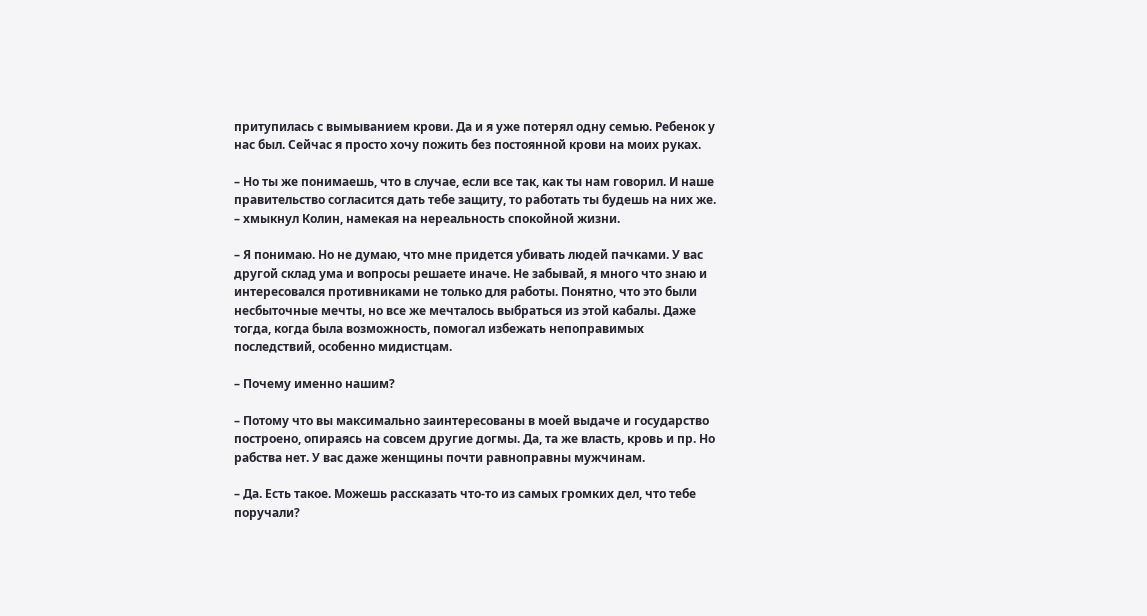притупилась с вымыванием крови. Да и я уже потерял одну семью. Ребенок у нас был. Сейчас я просто хочу пожить без постоянной крови на моих руках.

– Но ты же понимаешь, что в случае, если все так, как ты нам говорил. И наше правительство согласится дать тебе защиту, то работать ты будешь на них же. – хмыкнул Колин, намекая на нереальность спокойной жизни.

– Я понимаю. Но не думаю, что мне придется убивать людей пачками. У вас другой склад ума и вопросы решаете иначе. Не забывай, я много что знаю и интересовался противниками не только для работы. Понятно, что это были несбыточные мечты, но все же мечталось выбраться из этой кабалы. Даже тогда, когда была возможность, помогал избежать непоправимых последствий, особенно мидистцам.

– Почему именно нашим?

– Потому что вы максимально заинтересованы в моей выдаче и государство построено, опираясь на совсем другие догмы. Да, та же власть, кровь и пр. Но рабства нет. У вас даже женщины почти равноправны мужчинам.

– Да. Есть такое. Можешь рассказать что-то из самых громких дел, что тебе поручали?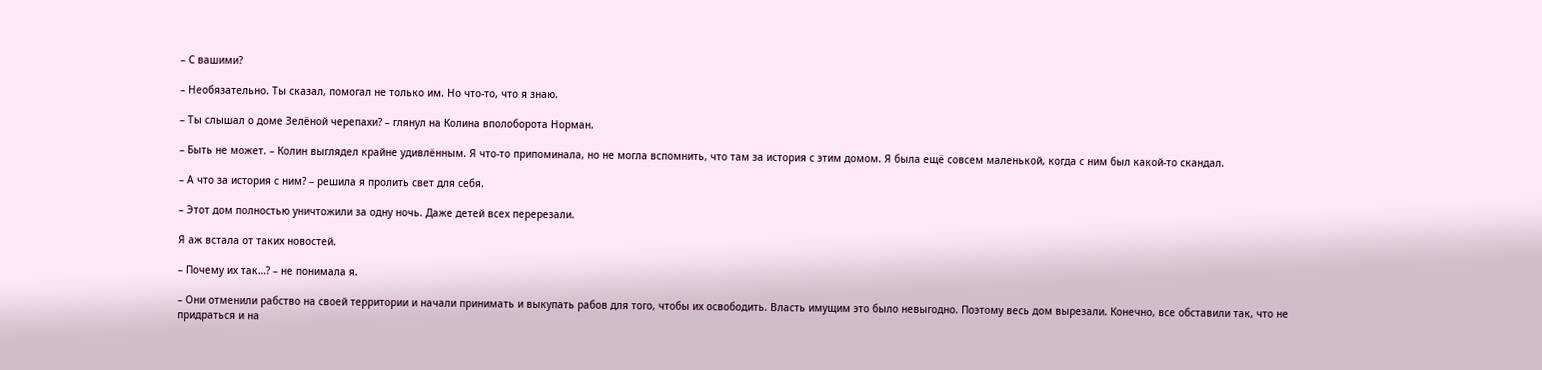– С вашими?

– Необязательно. Ты сказал, помогал не только им. Но что-то, что я знаю.

– Ты слышал о доме Зелёной черепахи? – глянул на Колина вполоборота Норман.

– Быть не может. – Колин выглядел крайне удивлённым. Я что-то припоминала, но не могла вспомнить, что там за история с этим домом. Я была ещё совсем маленькой, когда с ним был какой-то скандал.

– А что за история с ним? – решила я пролить свет для себя.

– Этот дом полностью уничтожили за одну ночь. Даже детей всех перерезали.

Я аж встала от таких новостей.

– Почему их так…? – не понимала я.

– Они отменили рабство на своей территории и начали принимать и выкупать рабов для того, чтобы их освободить. Власть имущим это было невыгодно. Поэтому весь дом вырезали. Конечно, все обставили так, что не придраться и на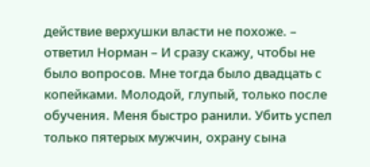действие верхушки власти не похоже. – ответил Норман – И сразу скажу, чтобы не было вопросов. Мне тогда было двадцать с копейками. Молодой, глупый, только после обучения. Меня быстро ранили. Убить успел только пятерых мужчин, охрану сына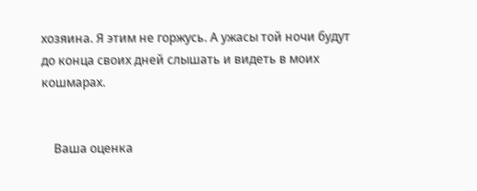хозяина. Я этим не горжусь. А ужасы той ночи будут до конца своих дней слышать и видеть в моих кошмарах.


    Ваша оценка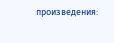произведения: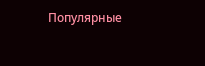Популярные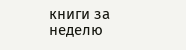книги за неделю